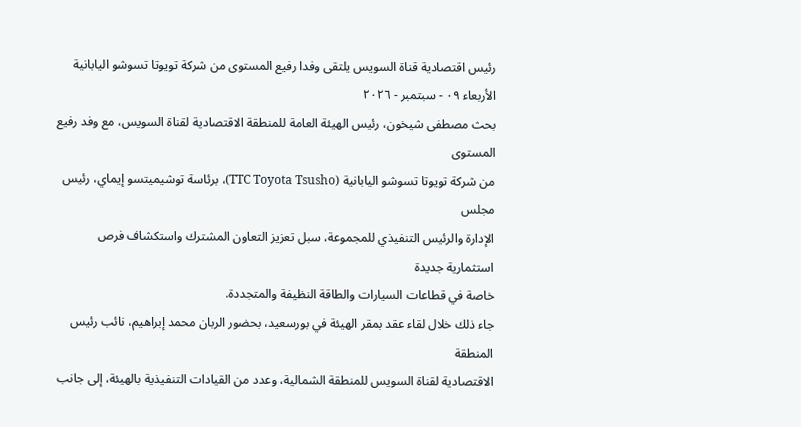رئيس اقتصادية قناة السويس يلتقى وفدا رفيع المستوى من شركة تويوتا تسوشو اليابانية
الأربعاء ٠٩ - سبتمبر - ٢٠٢٦
بحث مصطفى شيخون، رئيس الهيئة العامة للمنطقة الاقتصادية لقناة السويس، مع وفد رفيع المستوى
من شركة تويوتا تسوشو اليابانية (TTC Toyota Tsusho)، برئاسة توشيميتسو إيماي، رئيس مجلس
الإدارة والرئيس التنفيذي للمجموعة، سبل تعزيز التعاون المشترك واستكشاف فرص استثمارية جديدة
خاصة في قطاعات السيارات والطاقة النظيفة والمتجددة.
جاء ذلك خلال لقاء عقد بمقر الهيئة في بورسعيد، بحضور الربان محمد إبراهيم، نائب رئيس المنطقة
الاقتصادية لقناة السويس للمنطقة الشمالية، وعدد من القيادات التنفيذية بالهيئة، إلى جانب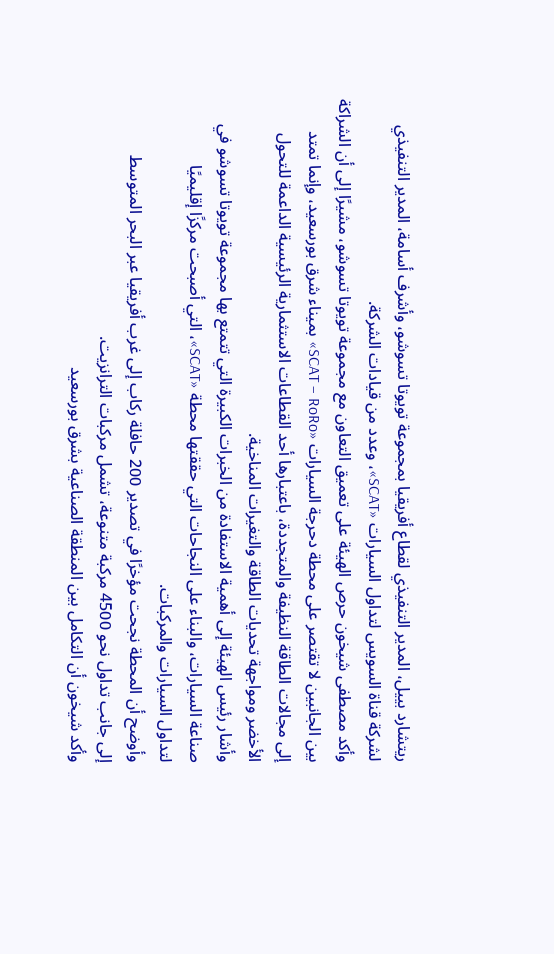ريتشارد بييل، المدير التنفيذي لقطاع أفريقيا بمجموعة تويوتا تسوشو، وأشرف أسامة، المدير التنفيذي
لشركة قناة السويس لتداول السيارات «SCAT»، وعدد من قيادات الشركة.
وأكد مصطفى شيخون حرص الهيئة على تعميق التعاون مع مجموعة تويوتا تسوشو، مشيرًا إلى أن الشراكة
بين الجانبين لا تقتصر على محطة دحرجة السيارات «SCAT – RoRo» بميناء شرق بورسعيد، وإنما تمتد
إلى مجالات الطاقة النظيفة والمتجددة، باعتبارها أحد القطاعات الاستثمارية الرئيسية الداعمة للتحول
الأخضر ومواجهة تحديات الطاقة والتغيرات المناخية.
وأشار رئيس الهيئة إلى أهمية الاستفادة من الخبرات الكبيرة التي تتمتع بها مجموعة تويوتا تسوشو في
صناعة السيارات، والبناء على النجاحات التي حققتها محطة «SCAT»، التي أصبحت مركزًا إقليميًا
لتداول السيارات والمركبات.
وأوضح أن المحطة نجحت مؤخرًا في تصدير 200 حافلة ركاب إلى غرب أفريقيا عبر البحر المتوسط
إلى جانب تداول نحو 4500 مركبة متنوعة، تشمل مركبات الترانزيت.
وأكد شيخون أن التكامل بين المنطقة الصناعية بشرق بورسعيد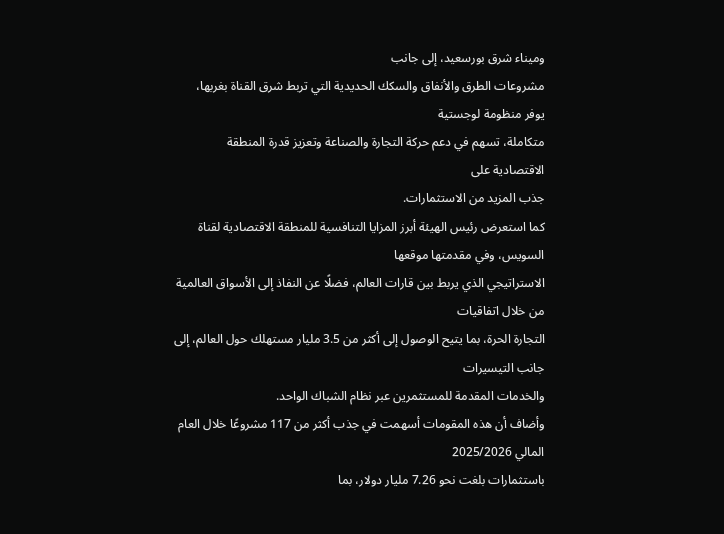وميناء شرق بورسعيد، إلى جانب
مشروعات الطرق والأنفاق والسكك الحديدية التي تربط شرق القناة بغربها، يوفر منظومة لوجستية
متكاملة، تسهم في دعم حركة التجارة والصناعة وتعزيز قدرة المنطقة الاقتصادية على
جذب المزيد من الاستثمارات.
كما استعرض رئيس الهيئة أبرز المزايا التنافسية للمنطقة الاقتصادية لقناة السويس، وفي مقدمتها موقعها
الاستراتيجي الذي يربط بين قارات العالم، فضلًا عن النفاذ إلى الأسواق العالمية من خلال اتفاقيات
التجارة الحرة، بما يتيح الوصول إلى أكثر من 3.5 مليار مستهلك حول العالم، إلى جانب التيسيرات
والخدمات المقدمة للمستثمرين عبر نظام الشباك الواحد.
وأضاف أن هذه المقومات أسهمت في جذب أكثر من 117 مشروعًا خلال العام المالي 2025/2026
باستثمارات بلغت نحو 7.26 مليار دولار، بما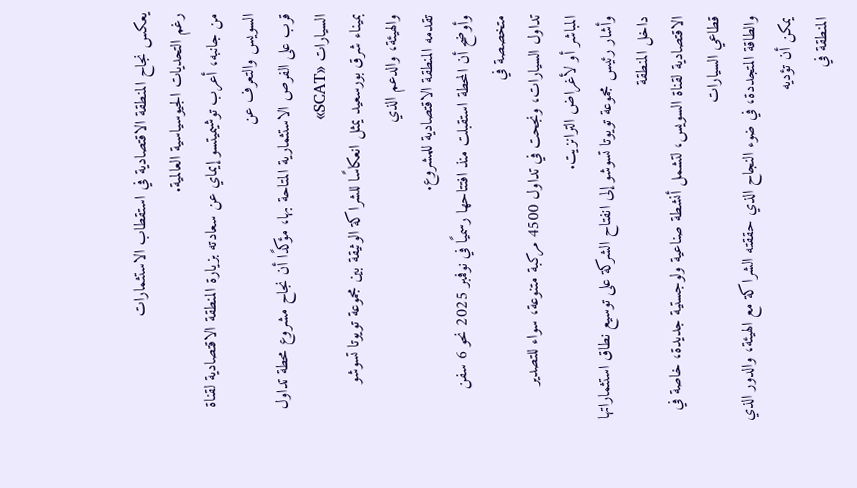يعكس نجاح المنطقة الاقتصادية في استقطاب الاستثمارات
رغم التحديات الجيوسياسية العالمية.
من جانبه، أعرب توشيميتسو إيماي عن سعادته بزيارة المنطقة الاقتصادية لقناة السويس والتعرف عن
قرب على الفرص الاستثمارية المتاحة بها، مؤكدًا أن نجاح مشروع محطة تداول السيارات «SCAT»
بميناء شرق بورسعيد يمثل انعكاسًا للشراكة الوثيقة بين مجموعة تويوتا تسوشو والهيئة، والدعم الذي
تقدمه المنطقة الاقتصادية للمشروع.
وأوضح أن المحطة استقبلت منذ افتتاحها رسميًا في نوفمبر 2025 نحو 6 سفن متخصصة في
تداول السيارات، ونجحت في تداول 4500 مركبة متنوعة، سواء للتصدير المباشر أو لأغراض الترانزيت.
وأشار رئيس مجموعة تويوتا تسوشو إلى انفتاح الشركة على توسيع نطاق استثماراتها داخل المنطقة
الاقتصادية لقناة السويس، لتشمل أنشطة صناعية ولوجستية جديدة، خاصة في قطاعي السيارات
والطاقة المتجددة، في ضوء النجاح الذي حققته الشراكة مع الهيئة، والدور الذي يمكن أن تؤديه
المنطقة في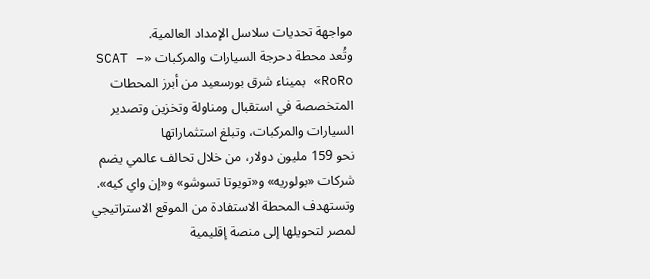مواجهة تحديات سلاسل الإمداد العالمية.
وتُعد محطة دحرجة السيارات والمركبات «SCAT – RoRo» بميناء شرق بورسعيد من أبرز المحطات
المتخصصة في استقبال ومناولة وتخزين وتصدير السيارات والمركبات، وتبلغ استثماراتها
نحو 159 مليون دولار، من خلال تحالف عالمي يضم شركات «بولوريه» و«تويوتا تسوشو» و«إن واي كيه».
وتستهدف المحطة الاستفادة من الموقع الاستراتيجي لمصر لتحويلها إلى منصة إقليمية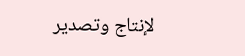لإنتاج وتصدير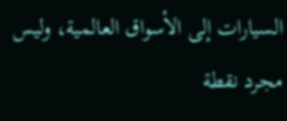السيارات إلى الأسواق العالمية، وليس مجرد نقطة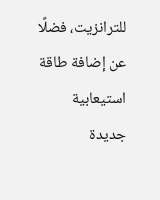للترانزيت، فضلًا عن إضافة طاقة استيعابية
جديدة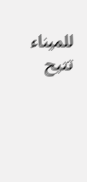للميناء تتيح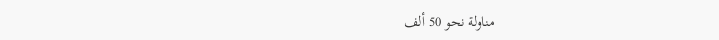مناولة نحو 50 ألف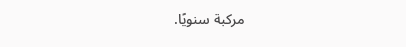مركبة سنويًا.